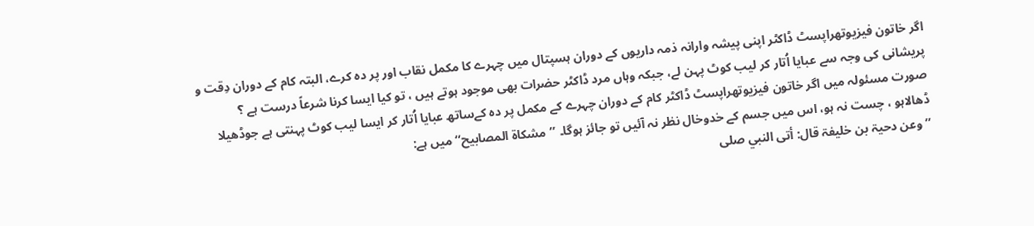اگر خاتون فیزیوتھراپسٹ ڈاکٹر اپنی پیشہ وارانہ ذمہ داریوں کے دوران ہسپتال میں چہرے کا مکمل نقاب اور پر دہ کرے، البتہ کام کے دوران دِقت و پریشانی کی وجہ سے عبایا اُتار کر لیب کوٹ پہن لے، جبکہ وہاں مرد ڈاکٹر حضرات بھی موجود ہوتے ہیں ، تو کیا ایسا کرنا شرعاً درست ہے ؟
صورت مسئولہ میں اگر خاتون فیزیوتھراپسٹ ڈاکٹر کام کے دوران چہرے کے مکمل پر دہ کےساتھ عبایا اُتار کر ایسا لیب کوٹ پہنتی ہے جوڈھیلا ڈھالاہو ، چست نہ ہو، اس میں جسم کے خدوخال نظر نہ آئیں تو جائز ہوگا۔ ’’مشکاۃ المصابيح‘‘ میں ہے:
’’وعن دحيۃ بن خليفۃ قال: أتی النبي صلی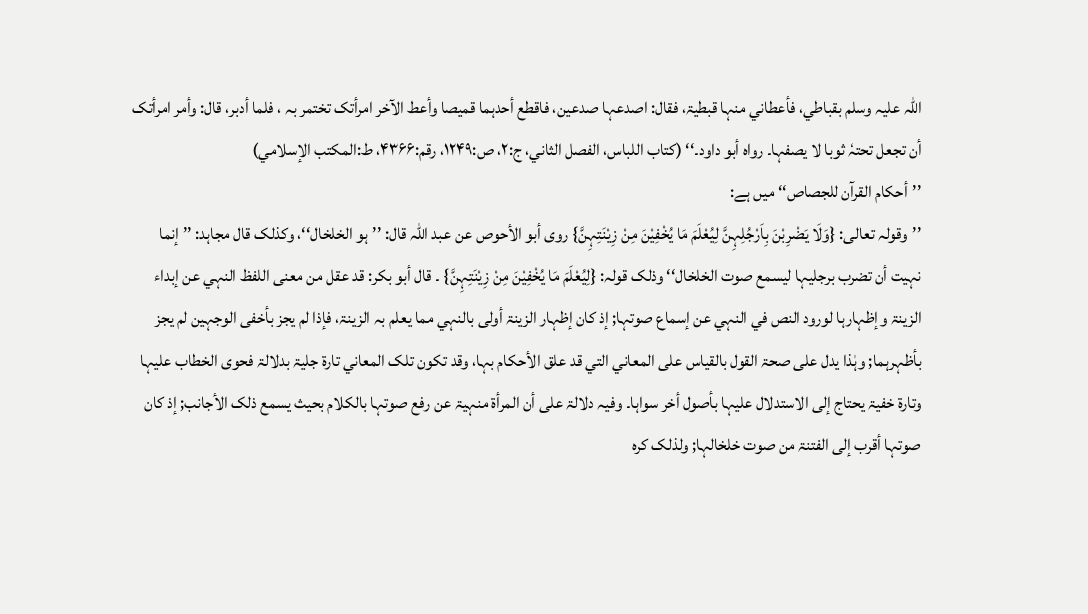اللہ عليہ وسلم بقباطي، فأعطاني منہا قبطيۃ، فقال: اصدعہا صدعين، فاقطع أحدہما قميصا وأعط الآخر امرأتک تختمر بہ ، فلما أدبر، قال: وأمر امرأتک أن تجعل تحتہٗ ثوبا لا يصفہا۔ رواہ أبو داود۔‘‘ (کتاب اللباس، الفصل الثاني، ج:۲، ص:۱۲۴۹، رقم:۴۳۶۶، ط:المکتب الإسلامي)
’’أحکام القرآن للجصاص‘‘ میں ہے:
’’وقولہ تعالی: {وَلَا یَضْرِبْنَ بِاَرْجُلِہِنَّ لِیُعْلَمَ مَا یُخْفِیْنَ مِنْ زِیْنَتِہِنَّ} روی أبو الأحوص عن عبد اللہ قال: ’’ہو الخلخال‘‘، وکذلک قال مجاہد: ’’إنما نہيت أن تضرب برجليہا ليسمع صوت الخلخال‘‘ وذلک قولہ: {لِیُعْلَمَ مَا یُخْفِیْنَ مِنْ زِیْنَتِہِنَّ} ۔ قال أبو بکر: قد عقل من معنی اللفظ النہي عن إبداء الزينۃ وإظہارہا لورود النص في النہي عن إسماع صوتہا; إذ کان إظہار الزينۃ أولی بالنہي مما يعلم بہ الزينۃ، فإذا لم يجز بأخفی الوجہين لم يجز بأظہرہما; وہٰذا يدل علی صحۃ القول بالقياس علی المعاني التي قد علق الأحکام بہا، وقد تکون تلک المعاني تارۃ جليۃ بدلالۃ فحوی الخطاب عليہا وتارۃ خفيۃ يحتاج إلی الاستدلال عليہا بأصول أخر سواہا۔ وفيہ دلالۃ علی أن المرأۃ منہيۃ عن رفع صوتہا بالکلام بحيث يسمع ذلک الأجانب; إذ کان صوتہا أقرب إلی الفتنۃ من صوت خلخالہا; ولذلک کرہ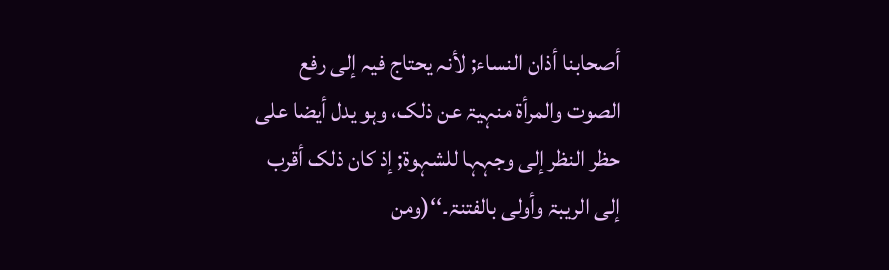أصحابنا أذان النساء; لأنہ يحتاج فيہ إلی رفع الصوت والمرأۃ منہيۃ عن ذلک، وہو يدل أيضا علی حظر النظر إلی وجہہا للشہوۃ; إذ کان ذلک أقرب إلی الريبۃ وأولی بالفتنۃ۔‘‘(ومن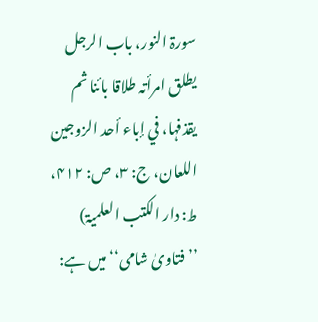سورۃ النور، باب الرجل يطلق امرأتہ طلاقا بائنا ثم يقذفہا، في إباء أحد الزوجين اللعان، ج: ۳، ص: ۴۱۲، ط: دار الکتب العلميۃ)
’’فتاویٰ شامی‘‘ میں ہے: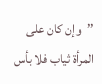’’وإن کان علی المرأۃ ثياب فلا بأس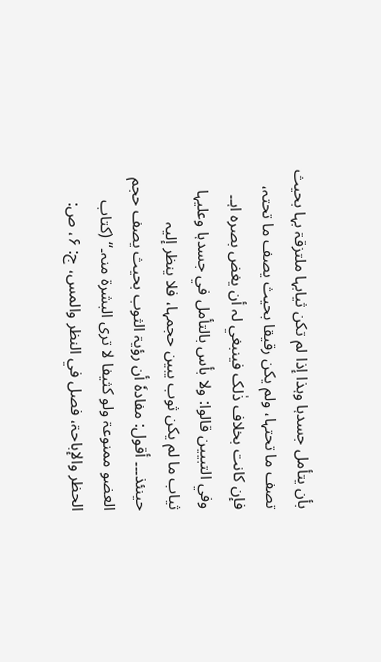بأن يتأمل جسدہا وہذا إذا لم تکن ثيابہا ملتزقۃ بہا بحيث تصف ما تحتہا، ولم يکن رقيقا بحيث يصف ما تحتہ، فإن کانت بخلاف ذٰلک فينبغي لہ أن يغض بصرہ اہـ۔ وفي التبيين قالوا: ولا بأس بالتأمل في جسدہا وعليہا ثياب ما لم يکن ثوب يبين حجمہا، فلا ينظر إليہ حينئذ۔۔۔ أقول: مفادہٗ أن رؤيۃ الثوب بحيث يصف حجم العضو ممنوعۃ ولو کثيفا لا تری البشرۃ منہ۔‘‘ (کتاب الحظر والإباحۃ، فصل في النظر والمس، ج: ۶، ص: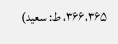۳۶۶،۳۶۵، ط: سعيد)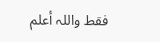فقط واللہ أعلم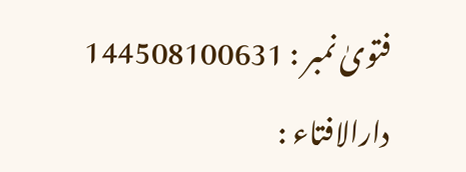فتویٰ نمبر : 144508100631
دارالافتاء :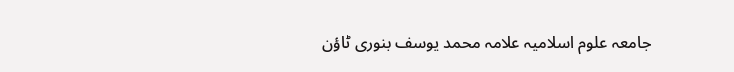جامعہ علوم اسلامیہ علامہ محمد یوسف بنوری ٹاؤن